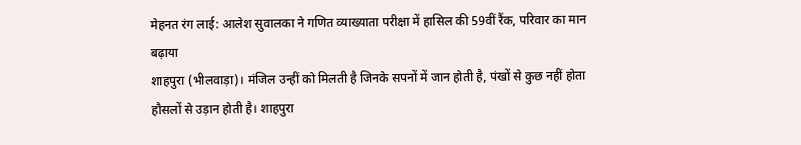मेहनत रंग लाई: आलेश सुवालका ने गणित व्याख्याता परीक्षा में हासिल की 59वीं रैंक, परिवार का मान बढ़ाया
शाहपुरा (भीलवाड़ा)। मंजिल उन्हीं को मिलती है जिनके सपनों में जान होती है, पंखों से कुछ नहीं होता हौसलों से उड़ान होती है। शाहपुरा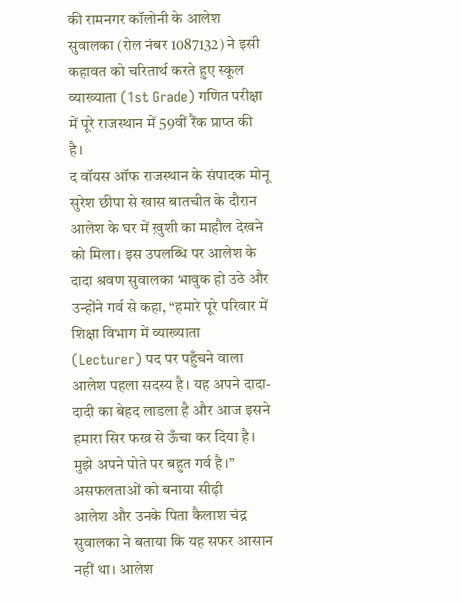की रामनगर कॉलोनी के आलेश सुवालका (रोल नंबर 1087132) ने इसी कहावत को चरितार्थ करते हुए स्कूल व्याख्याता (1st Grade) गणित परीक्षा में पूरे राजस्थान में 59वीं रैंक प्राप्त की है।
द वॉयस ऑफ राजस्थान के संपादक मोनू सुरेश छीपा से खास बातचीत के दौरान आलेश के घर में ख़ुशी का माहौल देखने को मिला। इस उपलब्धि पर आलेश के दादा श्रवण सुवालका भावुक हो उठे और उन्होंने गर्व से कहा, “हमारे पूरे परिवार में शिक्षा विभाग में व्याख्याता (Lecturer) पद पर पहुँचने वाला आलेश पहला सदस्य है। यह अपने दादा-दादी का बेहद लाडला है और आज इसने हमारा सिर फख्र से ऊँचा कर दिया है। मुझे अपने पोते पर बहुत गर्व है।”
असफलताओं को बनाया सीढ़ी
आलेश और उनके पिता कैलाश चंद्र सुवालका ने बताया कि यह सफर आसान नहीं था। आलेश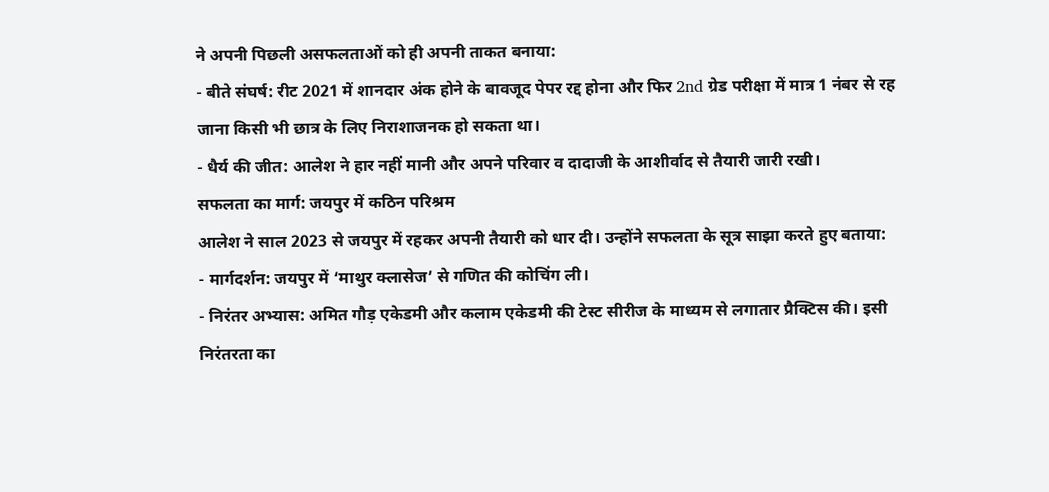ने अपनी पिछली असफलताओं को ही अपनी ताकत बनाया:
- बीते संघर्ष: रीट 2021 में शानदार अंक होने के बावजूद पेपर रद्द होना और फिर 2nd ग्रेड परीक्षा में मात्र 1 नंबर से रह जाना किसी भी छात्र के लिए निराशाजनक हो सकता था।
- धैर्य की जीत: आलेश ने हार नहीं मानी और अपने परिवार व दादाजी के आशीर्वाद से तैयारी जारी रखी।
सफलता का मार्ग: जयपुर में कठिन परिश्रम
आलेश ने साल 2023 से जयपुर में रहकर अपनी तैयारी को धार दी। उन्होंने सफलता के सूत्र साझा करते हुए बताया:
- मार्गदर्शन: जयपुर में ‘माथुर क्लासेज’ से गणित की कोचिंग ली।
- निरंतर अभ्यास: अमित गौड़ एकेडमी और कलाम एकेडमी की टेस्ट सीरीज के माध्यम से लगातार प्रैक्टिस की। इसी निरंतरता का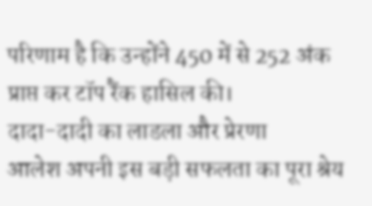परिणाम है कि उन्होंने 450 में से 252 अंक प्राप्त कर टॉप रैंक हासिल की।
दादा-दादी का लाडला और प्रेरणा
आलेश अपनी इस बड़ी सफलता का पूरा श्रेय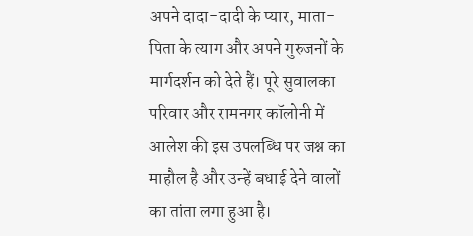अपने दादा-दादी के प्यार, माता-पिता के त्याग और अपने गुरुजनों के मार्गदर्शन को देते हैं। पूरे सुवालका परिवार और रामनगर कॉलोनी में आलेश की इस उपलब्धि पर जश्न का माहौल है और उन्हें बधाई देने वालों का तांता लगा हुआ है।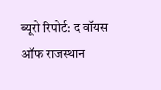ब्यूरो रिपोर्ट: द वॉयस ऑफ राजस्थान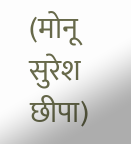(मोनू सुरेश छीपा)